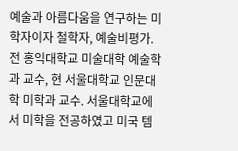예술과 아름다움을 연구하는 미학자이자 철학자, 예술비평가. 전 홍익대학교 미술대학 예술학과 교수, 현 서울대학교 인문대학 미학과 교수. 서울대학교에서 미학을 전공하였고 미국 템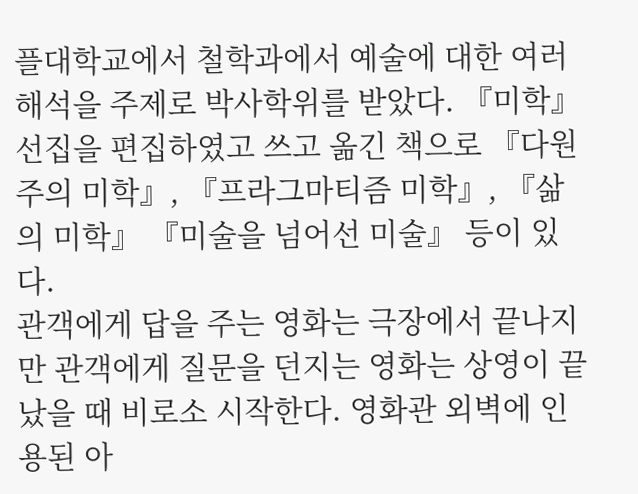플대학교에서 철학과에서 예술에 대한 여러 해석을 주제로 박사학위를 받았다. 『미학』 선집을 편집하였고 쓰고 옮긴 책으로 『다원주의 미학』, 『프라그마티즘 미학』, 『삶의 미학』 『미술을 넘어선 미술』 등이 있다.
관객에게 답을 주는 영화는 극장에서 끝나지만 관객에게 질문을 던지는 영화는 상영이 끝났을 때 비로소 시작한다. 영화관 외벽에 인용된 아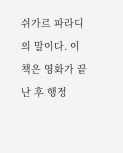쉬가르 파라디의 말이다. 이 책은 영화가 끝난 후 행정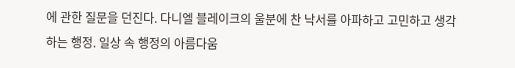에 관한 질문을 던진다. 다니엘 블레이크의 울분에 찬 낙서를 아파하고 고민하고 생각하는 행정. 일상 속 행정의 아름다움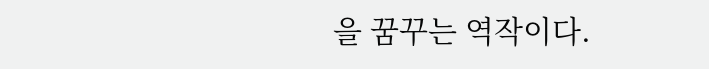을 꿈꾸는 역작이다.